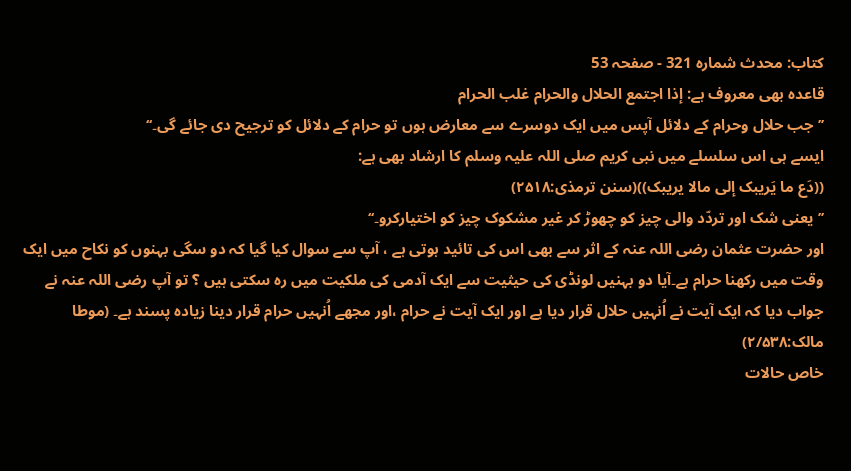کتاب: محدث شمارہ 321 - صفحہ 53
قاعدہ بھی معروف ہے: إذا اجتمع الحلال والحرام غلب الحرام
’’جب حلال وحرام کے دلائل آپس میں ایک دوسرے سے معارض ہوں تو حرام کے دلائل کو ترجیح دی جائے گی۔‘‘
ایسے ہی اس سلسلے میں نبی کریم صلی اللہ علیہ وسلم کا ارشاد بھی ہے:
((دَع ما یَریبک إلی مالا یریبک))(سنن ترمذی:۲۵۱۸)
’’یعنی شک اور تردّد والی چیز کو چھوڑ کر غیر مشکوک چیز کو اختیارکرو۔‘‘
اور حضرت عثمان رضی اللہ عنہ کے اثر سے بھی اس کی تائید ہوتی ہے ، آپ سے سوال کیا گیا کہ دو سگی بہنوں کو نکاح میں ایک وقت میں رکھنا حرام ہے۔آیا دو بہنیں لونڈی کی حیثیت سے ایک آدمی کی ملکیت میں رہ سکتی ہیں ؟ تو آپ رضی اللہ عنہ نے جواب دیا کہ ایک آیت نے اُنہیں حلال قرار دیا ہے اور ایک آیت نے حرام ،اور مجھے اُنہیں حرام قرار دینا زیادہ پسند ہے۔ (موطا مالک:۲/۵۳۸)
خاص حالات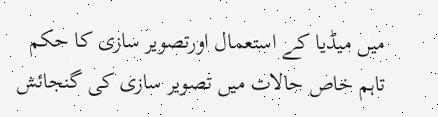میں میڈیا کے استعمال اورتصویر سازی کا حکم
تاہم خاص حالات میں تصویر سازی کی گنجائش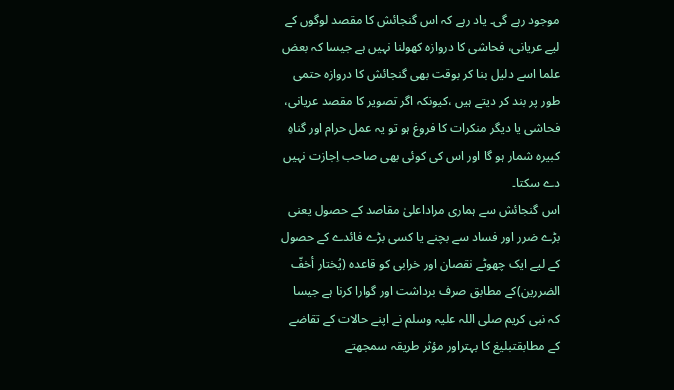موجود رہے گی۔ یاد رہے کہ اس گنجائش کا مقصد لوگوں کے لیے عریانی، فحاشی کا دروازہ کھولنا نہیں ہے جیسا کہ بعض علما اسے دلیل بنا کر بوقت بھی گنجائش کا دروازہ حتمی طور پر بند کر دیتے ہیں ،کیونکہ اگر تصویر کا مقصد عریانی، فحاشی یا دیگر منکرات کا فروغ ہو تو یہ عمل حرام اور گناہِ کبیرہ شمار ہو گا اور اس کی کوئی بھی صاحب اِجازت نہیں دے سکتا۔
اس گنجائش سے ہماری مراداعلیٰ مقاصد کے حصول یعنی بڑے ضرر اور فساد سے بچنے یا کسی بڑے فائدے کے حصول کے لیے ایک چھوٹے نقصان اور خرابی کو قاعدہ (یُختار أخفّ الضررین)کے مطابق صرف برداشت اور گوارا کرنا ہے جیسا کہ نبی کریم صلی اللہ علیہ وسلم نے اپنے حالات کے تقاضے کے مطابقتبلیغ کا بہتراور مؤثر طریقہ سمجھتے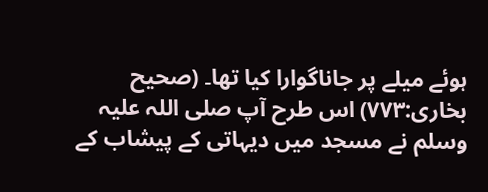ہوئے میلے پر جاناگوارا کیا تھا۔ (صحیح بخاری:۷۷۳) اس طرح آپ صلی اللہ علیہ وسلم نے مسجد میں دیہاتی کے پیشاب کے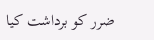ضرر کو برداشت کیا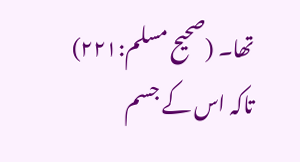تھا۔ (صحیح مسلم:۲۲۱) تاکہ اس کے جسم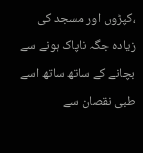،کپڑوں اور مسجد کی زیادہ جگہ ناپاک ہونے سے بچانے کے ساتھ ساتھ اسے طبی نقصان سے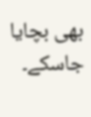بھی بچایا جاسکے۔